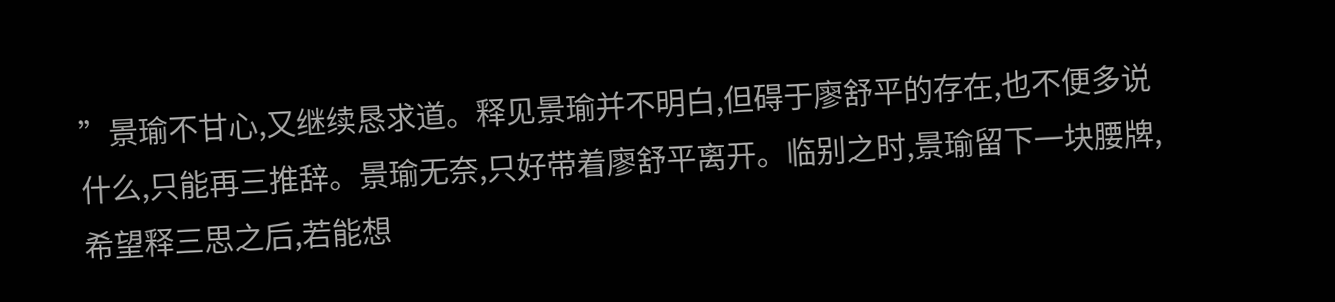”景瑜不甘心,又继续恳求道。释见景瑜并不明白,但碍于廖舒平的存在,也不便多说什么,只能再三推辞。景瑜无奈,只好带着廖舒平离开。临别之时,景瑜留下一块腰牌,希望释三思之后,若能想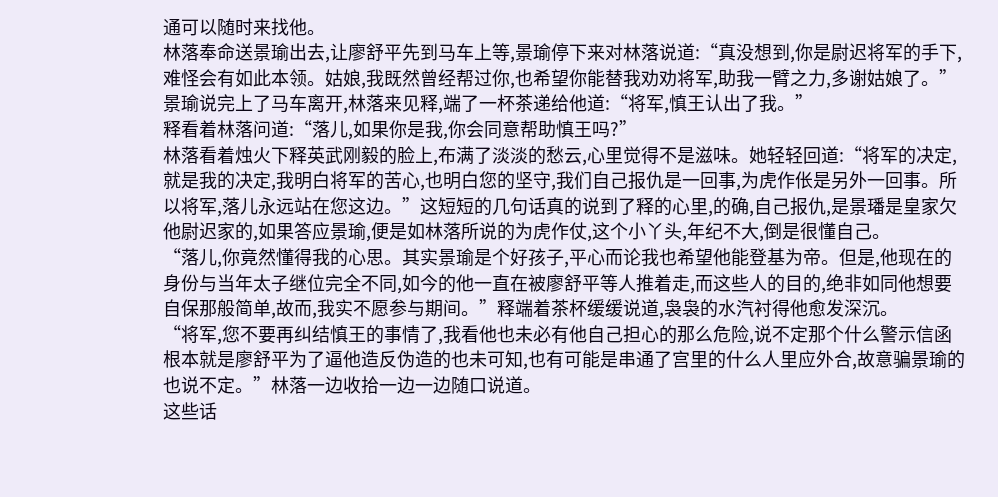通可以随时来找他。
林落奉命送景瑜出去,让廖舒平先到马车上等,景瑜停下来对林落说道:“真没想到,你是尉迟将军的手下,难怪会有如此本领。姑娘,我既然曾经帮过你,也希望你能替我劝劝将军,助我一臂之力,多谢姑娘了。”景瑜说完上了马车离开,林落来见释,端了一杯茶递给他道:“将军,慎王认出了我。”
释看着林落问道:“落儿,如果你是我,你会同意帮助慎王吗?”
林落看着烛火下释英武刚毅的脸上,布满了淡淡的愁云,心里觉得不是滋味。她轻轻回道:“将军的决定,就是我的决定,我明白将军的苦心,也明白您的坚守,我们自己报仇是一回事,为虎作伥是另外一回事。所以将军,落儿永远站在您这边。”这短短的几句话真的说到了释的心里,的确,自己报仇,是景璠是皇家欠他尉迟家的,如果答应景瑜,便是如林落所说的为虎作仗,这个小丫头,年纪不大,倒是很懂自己。
“落儿,你竟然懂得我的心思。其实景瑜是个好孩子,平心而论我也希望他能登基为帝。但是,他现在的身份与当年太子继位完全不同,如今的他一直在被廖舒平等人推着走,而这些人的目的,绝非如同他想要自保那般简单,故而,我实不愿参与期间。”释端着茶杯缓缓说道,袅袅的水汽衬得他愈发深沉。
“将军,您不要再纠结慎王的事情了,我看他也未必有他自己担心的那么危险,说不定那个什么警示信函根本就是廖舒平为了逼他造反伪造的也未可知,也有可能是串通了宫里的什么人里应外合,故意骗景瑜的也说不定。”林落一边收拾一边一边随口说道。
这些话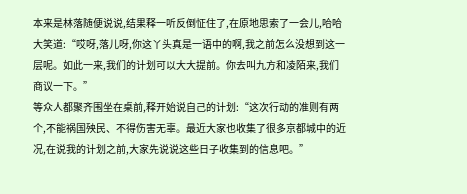本来是林落随便说说,结果释一听反倒怔住了,在原地思索了一会儿,哈哈大笑道:“哎呀,落儿呀,你这丫头真是一语中的啊,我之前怎么没想到这一层呢。如此一来,我们的计划可以大大提前。你去叫九方和凌陌来,我们商议一下。”
等众人都聚齐围坐在桌前,释开始说自己的计划:“这次行动的准则有两个,不能祸国殃民、不得伤害无辜。最近大家也收集了很多京都城中的近况,在说我的计划之前,大家先说说这些日子收集到的信息吧。”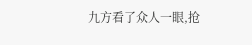九方看了众人一眼,抢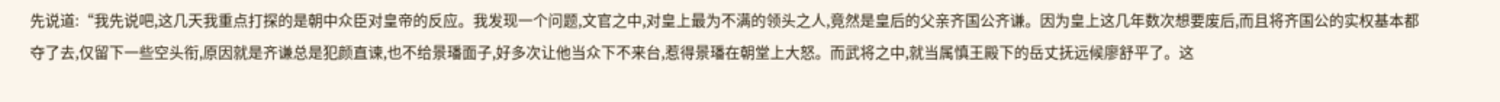先说道:“我先说吧,这几天我重点打探的是朝中众臣对皇帝的反应。我发现一个问题,文官之中,对皇上最为不满的领头之人,竟然是皇后的父亲齐国公齐谦。因为皇上这几年数次想要废后,而且将齐国公的实权基本都夺了去,仅留下一些空头衔,原因就是齐谦总是犯颜直谏,也不给景璠面子,好多次让他当众下不来台,惹得景璠在朝堂上大怒。而武将之中,就当属慎王殿下的岳丈抚远候廖舒平了。这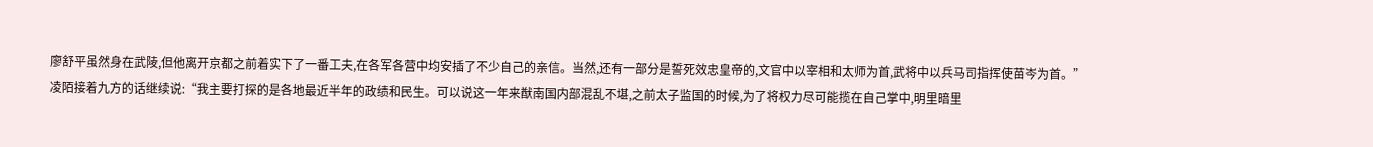廖舒平虽然身在武陵,但他离开京都之前着实下了一番工夫,在各军各营中均安插了不少自己的亲信。当然,还有一部分是誓死效忠皇帝的,文官中以宰相和太师为首,武将中以兵马司指挥使苗岑为首。”
凌陌接着九方的话继续说:“我主要打探的是各地最近半年的政绩和民生。可以说这一年来猷南国内部混乱不堪,之前太子监国的时候,为了将权力尽可能揽在自己掌中,明里暗里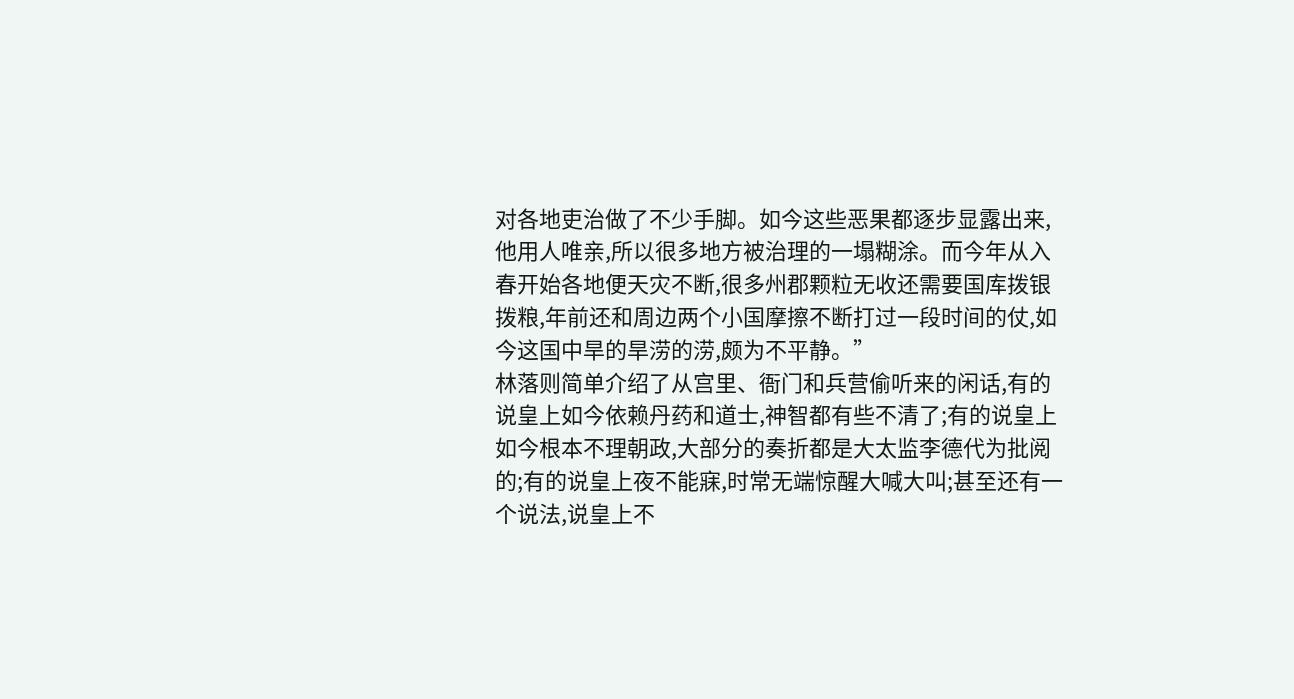对各地吏治做了不少手脚。如今这些恶果都逐步显露出来,他用人唯亲,所以很多地方被治理的一塌糊涂。而今年从入春开始各地便天灾不断,很多州郡颗粒无收还需要国库拨银拨粮,年前还和周边两个小国摩擦不断打过一段时间的仗,如今这国中旱的旱涝的涝,颇为不平静。”
林落则简单介绍了从宫里、衙门和兵营偷听来的闲话,有的说皇上如今依赖丹药和道士,神智都有些不清了;有的说皇上如今根本不理朝政,大部分的奏折都是大太监李德代为批阅的;有的说皇上夜不能寐,时常无端惊醒大喊大叫;甚至还有一个说法,说皇上不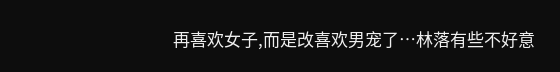再喜欢女子,而是改喜欢男宠了…林落有些不好意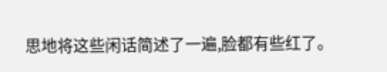思地将这些闲话简述了一遍,脸都有些红了。